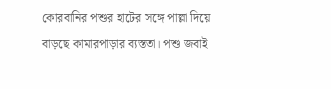কোরবানির পশুর হাটের সঙ্গে পাল্লা দিয়ে বাড়ছে কামারপাড়ার ব্যস্ততা। পশু জবাই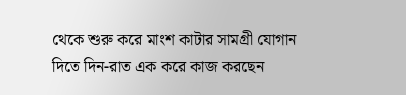থেকে শুরু করে মাংশ কাটার সামগ্রী যোগান দিতে দিন-রাত এক করে কাজ করছেন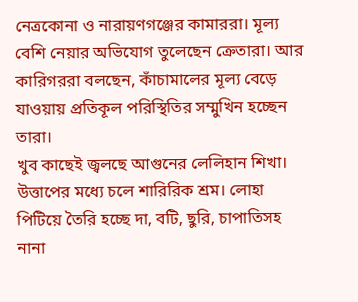নেত্রকোনা ও নারায়ণগঞ্জের কামাররা। মূল্য বেশি নেয়ার অভিযোগ তুলেছেন ক্রেতারা। আর কারিগররা বলছেন, কাঁচামালের মূল্য বেড়ে যাওয়ায় প্রতিকূল পরিস্থিতির সম্মুখিন হচ্ছেন তারা।
খুব কাছেই জ্বলছে আগুনের লেলিহান শিখা। উত্তাপের মধ্যে চলে শারিরিক শ্রম। লোহা পিটিয়ে তৈরি হচ্ছে দা, বটি, ছুরি, চাপাতিসহ নানা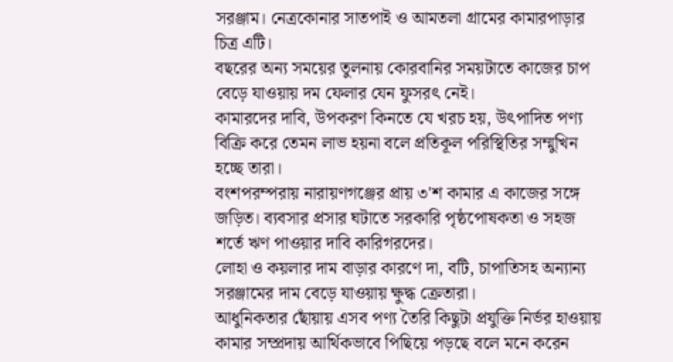সরঞ্জাম। নেত্রকোনার সাতপাই ও আমতলা গ্রামের কামারপাড়ার চিত্র এটি।
বছরের অন্য সময়ের তুলনায় কোরবানির সময়টাতে কাজের চাপ বেড়ে যাওয়ায় দম ফেলার যেন ফুসরৎ নেই।
কামারদের দাবি, উপকরণ কিনতে যে খরচ হয়, উৎপাদিত পণ্য বিক্রি করে তেমন লাভ হয়না বলে প্রতিকূল পরিস্থিতির সম্মুখিন হচ্ছে তারা।
বংশপরম্পরায় নারায়ণগঞ্জের প্রায় ৩'শ কামার এ কাজের সঙ্গে জড়িত। ব্যবসার প্রসার ঘটাতে সরকারি পৃষ্ঠপোষকতা ও সহজ শর্তে ঋণ পাওয়ার দাবি কারিগরদের।
লোহা ও কয়লার দাম বাড়ার কারণে দা, বটি, চাপাতিসহ অন্যান্য সরঞ্জামের দাম বেড়ে যাওয়ায় ক্ষুদ্ধ ক্রেতারা।
আধুনিকতার ছোঁয়ায় এসব পণ্য তৈরি কিছুটা প্রযুক্তি নির্ভর হাওয়ায় কামার সম্প্রদায় আর্থিকভাবে পিছিয়ে পড়ছে বলে মনে করেন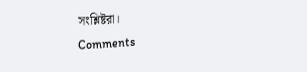সংশ্লিষ্টরা।
Comments